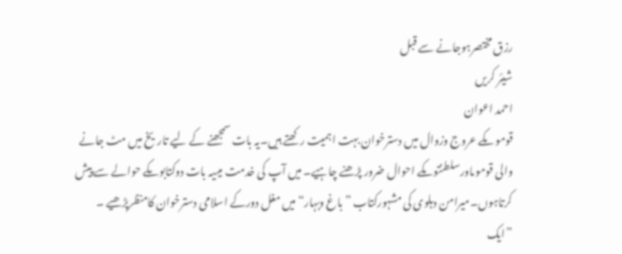رزق مختصرہوجانے سے قبل
شیئر کریں
احمد اعوان
قوموںکے عروج وزوال میں دسترخوان بہت اہمیت رکھتے ہیں۔یہ بات سمجھنے کے لیے تاریخ میں مٹ جانے والی قوموںاورسلطنتوںکے احوال ضرور پڑھنے چاہیے۔ میں آپ کی خدمت میںیہ بات دوکتابوںکے حوالے سے پیش کرتاہوں۔میرامن دہلوی کی مشہورکتاب ”باغ وبہار“میں مغل دورکے اسلامی دسترخوان کامنظرپڑھیے ۔
”ایک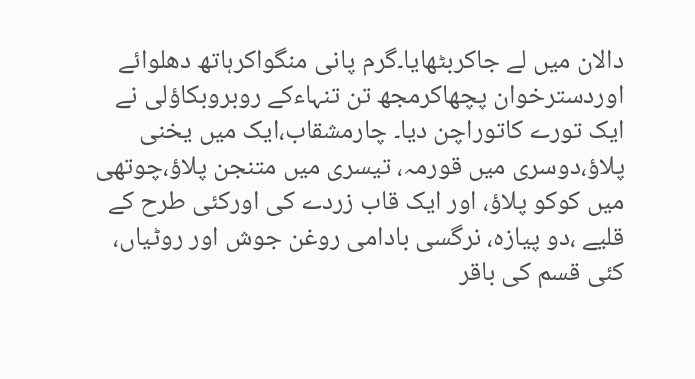دالان میں لے جاکربٹھایا۔گرم پانی منگواکرہاتھ دھلوائے اوردسترخوان پچھاکرمجھ تن تنہاءکے روبروبکاؤلی نے ایک تورے کاتوراچن دیا۔ چارمشقاب،ایک میں یخنی پلاؤ،دوسری میں قورمہ، تیسری میں متنجن پلاؤ،چوتھی میں کوکو پلاؤ، اور ایک قاب زردے کی اورکئی طرح کے قلیے ،دو پیازہ، نرگسی بادامی روغن جوش اور روٹیاں، کئی قسم کی باقر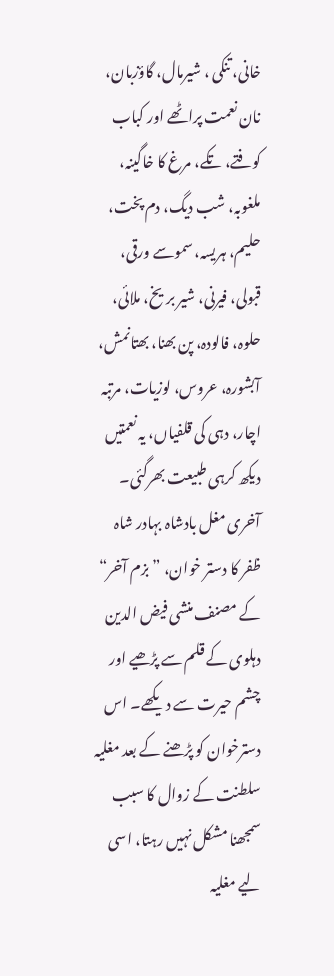خانی، تنکی ، شیرمال، گاؤزبان، نان نعمت پراٹھے اور کباب کوفتے، تکے، مرغ کا خاگینہ، ملغوبہ، شب دیگ، دم پخت، حلیم، ہریسہ، سموسے ورقی، قبولی، فیرنی، شیر بریخ، ملائی، حلوہ، فالودہ، پن بھنا، بھتانمش، آبشورہ، عروس، لوزیات، مرتبہ اچار، دہی کی قلفیاں، یہ نعمتیں دیکھ کرہی طبیعت بھرگئی۔
آخری مغل بادشاہ بہادر شاہ ظفر کا دستر خوان، ”بزم آخر“ کے مصنف منشی فیض الدین دہلوی کے قلم سے پڑھیے اور چشم حیرت سے دیکھے۔ اس دسترخوان کو پڑھنے کے بعد مغلیہ سلطنت کے زوال کا سبب سمجھنا مشکل نہیں رہتا، اسی لیے مغلیہ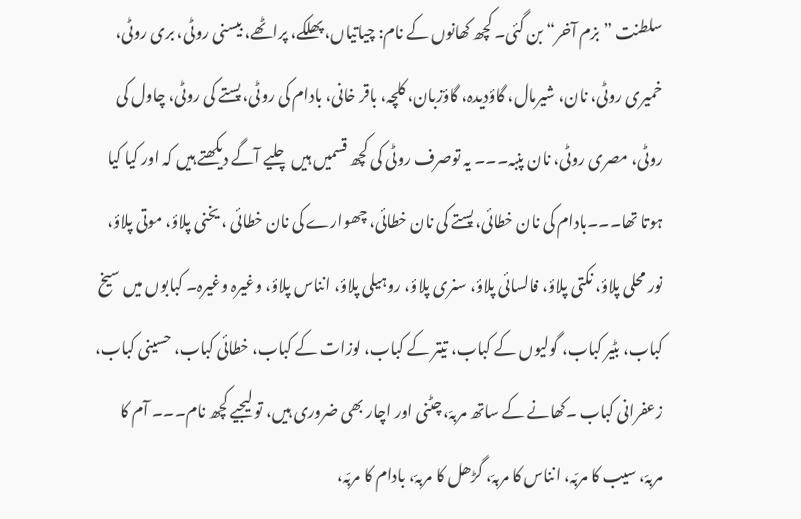سلطنت ”بزم آخر“ بن گئی۔ کچھ کھانوں کے نام: چیاتیاں، پھلکے، پراٹھے، بیسنی روٹی، بری روٹی، خمیری روٹی، نان، شیرمال، گاؤدیدہ، گاؤزبان، کلچہ، باقر خانی، بادام کی روٹی، پستے کی روٹی، چاول کی روٹی، مصری روٹی، نان پنبہ۔۔۔ یہ توصرف روٹی کی کچھ قسمیں ہیں چلیے آگے دیکھتے ہیں کہ اور کیا کیا ہوتا تھا۔۔۔بادام کی نان خطائی، پستے کی نان خطائی، چھوارے کی نان خطائی ، یخنی پلاؤ، موتی پلاؤ، نور محلی پلاؤ، نکتی پلاؤ، فالسائی پلاؤ، سنری پلاؤ، روہیلی پلاؤ، انناس پلاؤ، وغیرہ وغیرہ۔ کبابوں میں سیخ کباب، بٹیر کباب، گولیوں کے کباب، تیتر کے کباب، لوزات کے کباب، خطائی کباب، حسینی کباب، زعفرانی کباب ۔کھانے کے ساتھ مربہّ، چٹنی اور اچار بھی ضروری ہیں، تو لیجیے کچھ نام۔۔۔ آم کا مربہّ، سیب کا مربّہ، انناس کا مربہّ، گڑھل کا مربہّ، بادام کا مربّہ،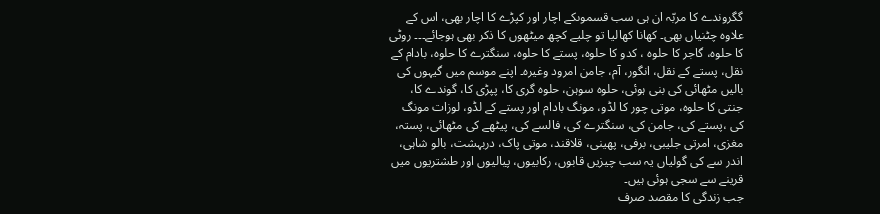گگروندے کا مربّہ ان ہی سب قسموںکے اچار اور کپڑے کا اچار بھی، اس کے علاوہ چٹنیاں بھی۔ کھانا کھالیا تو چلیے کچھ میٹھوں کا ذکر بھی ہوجائے۔۔۔ روٹی کا حلوہ، گاجر کا حلوہ ، کدو کا حلوہ، پستے کا حلوہ، سنگترے کا حلوہ، بادام کے نقل، پستے کے نقل، انگور، آم، جامن امرود وغیرہ۔ اپنے موسم میں گیہوں کی بالیں مٹھائی کی بنی ہوئی، حلوہ سوہن، حلوہ گری کا، پپڑی کا، گوندے کا، جنتی کا حلوہ، موتی چور کا لڈو، مونگ بادام اور پستے کے لڈو، لوزات مونگ کی ،پستے کی، جامن کی، سنگترے کی، فالسے کی، پیٹھے کی مٹھائی، پستہ، مغزی، امرتی جلیبی، برفی، پھینی، قلاقند، موتی پاک، دربہشت، بالو شاہی، اندر سے کی گولیاں یہ سب چیزیں قابوں، رکابیوں، پیالیوں اور طشتریوں میں قرینے سے سجی ہوئی ہیں۔
جب زندگی کا مقصد صرف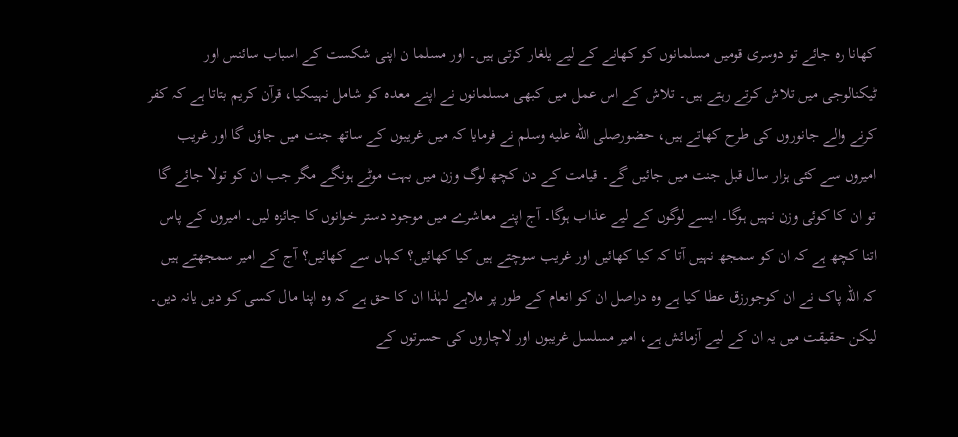کھانا رہ جائے تو دوسری قومیں مسلمانوں کو کھانے کے لیے یلغار کرتی ہیں۔ اور مسلما ن اپنی شکست کے اسباب سائنس اور ٹیکنالوجی میں تلاش کرتے رہتے ہیں۔ تلاش کے اس عمل میں کبھی مسلمانوں نے اپنے معدہ کو شامل نہیںکیا، قرآن کریم بتاتا ہے کہ کفر کرنے والے جانوروں کی طرح کھاتے ہیں، حضورصلى الله عليه وسلم نے فرمایا کہ میں غریبوں کے ساتھ جنت میں جاؤں گا اور غریب امیروں سے کئی ہزار سال قبل جنت میں جائیں گے۔ قیامت کے دن کچھ لوگ وزن میں بہت موٹے ہونگے مگر جب ان کو تولا جائے گا تو ان کا کوئی وزن نہیں ہوگا۔ ایسے لوگوں کے لیے عذاب ہوگا۔ آج اپنے معاشرے میں موجود دستر خوانوں کا جائزہ لیں۔ امیروں کے پاس اتنا کچھ ہے کہ ان کو سمجھ نہیں آتا کہ کیا کھائیں اور غریب سوچتے ہیں کیا کھائیں؟ کہاں سے کھائیں؟ آج کے امیر سمجھتے ہیں کہ اللہ پاک نے ان کوجورزق عطا کیا ہے وہ دراصل ان کو انعام کے طور پر ملاہے لہٰذا ان کا حق ہے کہ وہ اپنا مال کسی کو دیں یانہ دیں۔ لیکن حقیقت میں یہ ان کے لیے آزمائش ہے، امیر مسلسل غریبوں اور لاچاروں کی حسرتوں کے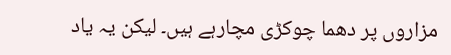مزاروں پر دھما چوکڑی مچارہے ہیں۔ لیکن یہ یاد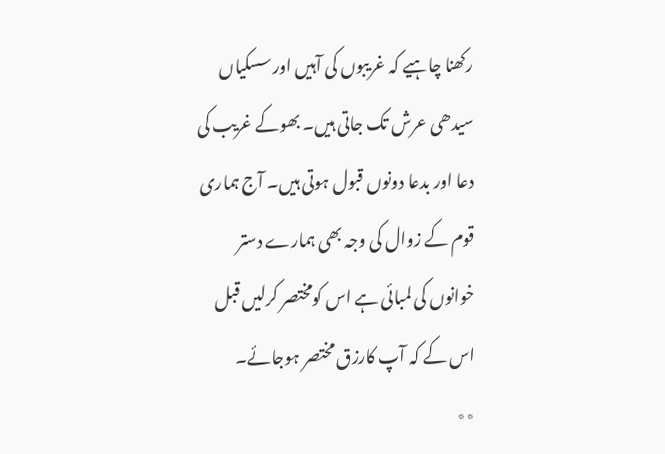رکھنا چاہیے کہ غریبوں کی آہیں اور سسکیاں سیدھی عرش تک جاتی ہیں۔ بھوکے غریب کی دعا اور بدعا دونوں قبول ہوتی ہیں۔ آج ہماری قوم کے زوال کی وجہ بھی ہمارے دستر خوانوں کی لمبائی ہے اس کومختصر کرلیں قبل اس کے کہ آپ کارزق مختصر ہوجائے۔
٭٭